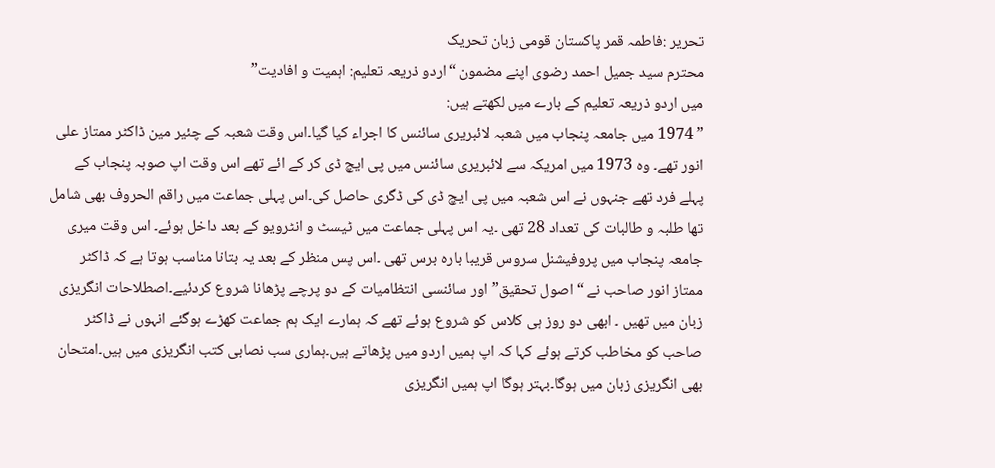تحریر :فاطمہ قمر پاکستان قومی زبان تحریک
محترم سید جمیل احمد رضوی اپنے مضمون “اردو ذریعہ تعلیم: اہمیت و افادیت”
میں اردو ذریعہ تعلیم کے بارے میں لکھتے ہیں:
” 1974 میں جامعہ پنجاب میں شعبہ لائبریری سائنس کا اجراء کیا گیا۔اس وقت شعبہ کے چئیر مین ڈاکٹر ممتاز علی انور تھے۔ وہ 1973 میں امریکہ سے لائبریری سائنس میں پی ایچ ڈی کر کے ائے تھے اس وقت اپ صوبہ پنجاب کے پہلے فرد تھے جنہوں نے اس شعبہ میں پی ایچ ڈی کی ڈگری حاصل کی۔اس پہلی جماعت میں راقم الحروف بھی شامل تھا طلبہ و طالبات کی تعداد 28 تھی ۔یہ اس پہلی جماعت میں ٹیسٹ و انٹرویو کے بعد داخل ہوئے۔ اس وقت میری جامعہ پنجاب میں پروفیشنل سروس قریبا بارہ برس تھی ۔اس پس منظر کے بعد یہ بتانا مناسب ہوتا ہے کہ ڈاکٹر ممتاز انور صاحب نے “اصول تحقیق” اور سائنسی انتظامیات کے دو پرچے پڑھانا شروع کردئیے۔اصطلاحات انگریزی زبان میں تھیں ۔ ابھی دو روز ہی کلاس کو شروع ہوئے تھے کہ ہمارے ایک ہم جماعت کھڑے ہوگئے انہوں نے ڈاکٹر صاحب کو مخاطب کرتے ہوئے کہا کہ اپ ہمیں اردو میں پڑھاتے ہیں۔ہماری سب نصابی کتب انگریزی میں ہیں۔امتحان بھی انگریزی زبان میں ہوگا۔بہتر ہوگا اپ ہمیں انگریزی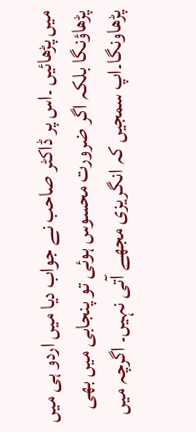میں پڑھائیں ۔اس پر ڈاکٹر صاحب نے جواب دیا میں اردو ہی میں پڑھاؤنگا بلکہ اگر ضرورت محسوس ہوئی تو پنجابی میں بھی پڑھاونگا۔اپ سمجیں کہ انگریزی مجھے آتی نہیں۔ اگرچہ میں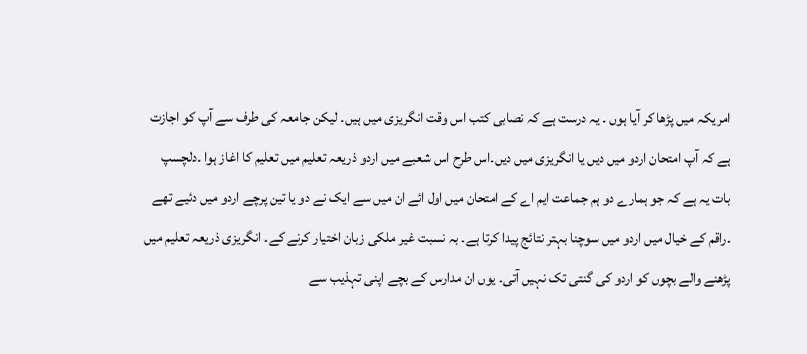امریکہ میں پڑھا کر آیا ہوں ۔ یہ درست ہے کہ نصابی کتب اس وقت انگریزی میں ہیں۔ لیکن جامعہ کی طرف سے آپ کو اجازت ہے کہ آپ امتحان اردو میں دیں یا انگریزی میں دیں۔اس طرح اس شعبے میں اردو ذریعہ تعلیم میں تعلیم کا اغاز ہوا ۔دلچسپ بات یہ ہے کہ جو ہمارے دو ہم جماعت ایم اے کے امتحان میں اول ائے ان میں سے ایک نے دو یا تین پرچے اردو میں دئیے تھے ۔راقم کے خیال میں اردو میں سوچنا بہتر نتائج پیدا کرتا ہے۔ بہ نسبت غیر ملکی زبان اختیار کرنے کے۔ انگریزی ذریعہ تعلیم میں پڑھنے والے بچوں کو اردو کی گنتی تک نہیں آتی۔ یوں ان مدارس کے بچے اپنی تہذیب سے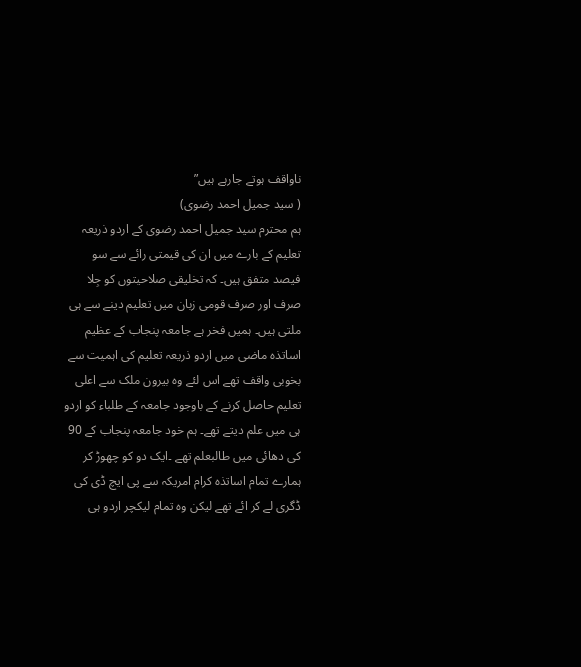ناواقف ہوتے جارہے ہیں”
( سید جمیل احمد رضوی)
ہم محترم سید جمیل احمد رضوی کے اردو ذریعہ تعلیم کے بارے میں ان کی قیمتی رائے سے سو فیصد متفق ہیں۔ کہ تخلیقی صلاحیتوں کو جِلا صرف اور صرف قومی زبان میں تعلیم دینے سے ہی ملتی ہیں۔ ہمیں فخر ہے جامعہ پنجاب کے عظیم اساتذہ ماضی میں اردو ذریعہ تعلیم کی اہمیت سے بخوبی واقف تھے اس لئے وہ بیرون ملک سے اعلی تعلیم حاصل کرنے کے باوجود جامعہ کے طلباء کو اردو ہی میں علم دیتے تھے۔ ہم خود جامعہ پنجاب کے 90 کی دھائی میں طالبعلم تھے ۔ایک دو کو چھوڑ کر ہمارے تمام اساتذہ کرام امریکہ سے پی ایچ ڈی کی ڈگری لے کر ائے تھے لیکن وہ تمام لیکچر اردو ہی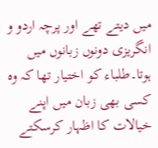میں دیتے تھے اور پرچہ اردو و انگریزی دونوں زبانوں میں ہوتا۔طلباء کو اختیار تھا کہ وہ کسی بھی زبان میں اپنے خیالات کا اظہار کرسکتے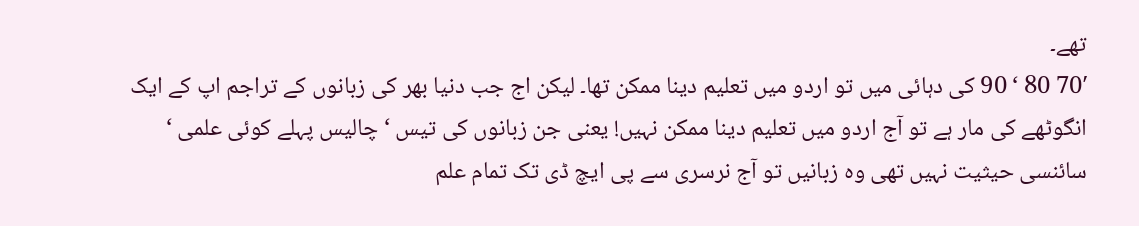تھے۔
70′ 80 ‘ 90 کی دہائی میں تو اردو میں تعلیم دینا ممکن تھا۔ لیکن اج جب دنیا بھر کی زبانوں کے تراجم اپ کے ایک انگوٹھے کی مار ہے تو آج اردو میں تعلیم دینا ممکن نہیں! یعنی جن زبانوں کی تیس ‘ چالیس پہلے کوئی علمی ‘ سائنسی حیثیت نہیں تھی وہ زبانیں تو آج نرسری سے پی ایچ ڈی تک تمام علم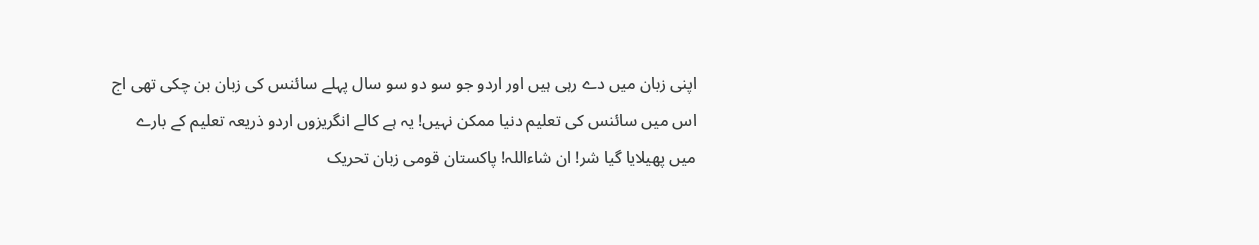اپنی زبان میں دے رہی ہیں اور اردو جو سو دو سو سال پہلے سائنس کی زبان بن چکی تھی اج اس میں سائنس کی تعلیم دنیا ممکن نہیں! یہ ہے کالے انگریزوں اردو ذریعہ تعلیم کے بارے میں پھیلایا گیا شر! ان شاءاللہ! پاکستان قومی زبان تحریک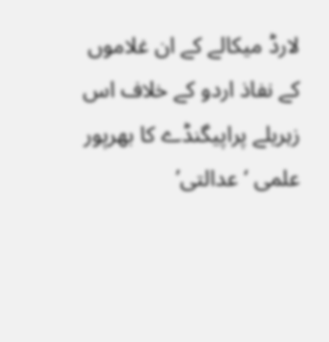لارڈ میکالے کے ان غلاموں کے نفاذ اردو کے خلاف اس زہریلے پراپیگنڈے کا بھرپور علمی ‘ عدالتی’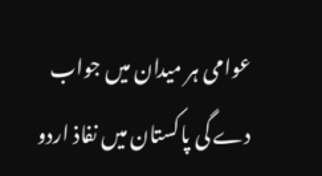عوامی ہر میدان میں جواب دے گی پاکستان میں نفاذ اردو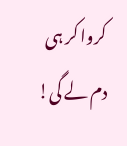کروا کر ہی دم لے گی!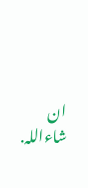ان شاءاللہ.